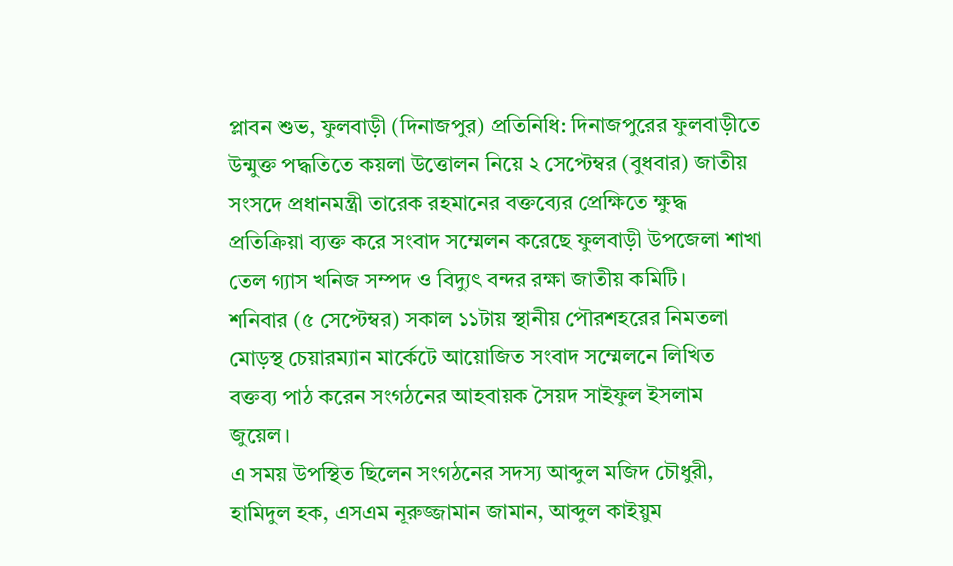প্লাবন শুভ, ফুলবাড়ী (দিনাজপুর) প্রতিনিধি: দিনাজপুরের ফুলবাড়ীতে উন্মুক্ত পদ্ধতিতে কয়লা উত্তোলন নিয়ে ২ সেপ্টেম্বর (বুধবার) জাতীয় সংসদে প্রধানমন্ত্রী তারেক রহমানের বক্তব্যের প্রেক্ষিতে ক্ষুদ্ধ প্রতিক্রিয়া ব্যক্ত করে সংবাদ সম্মেলন করেছে ফুলবাড়ী উপজেলা শাখা তেল গ্যাস খনিজ সম্পদ ও বিদ্যুৎ বন্দর রক্ষা জাতীয় কমিটি।
শনিবার (৫ সেপ্টেম্বর) সকাল ১১টায় স্থানীয় পৌরশহরের নিমতলা মোড়স্থ চেয়ারম্যান মার্কেটে আয়োজিত সংবাদ সম্মেলনে লিখিত বক্তব্য পাঠ করেন সংগঠনের আহবায়ক সৈয়দ সাইফুল ইসলাম জুয়েল।
এ সময় উপস্থিত ছিলেন সংগঠনের সদস্য আব্দুল মজিদ চৌধুরী, হামিদুল হক, এসএম নূরুজ্জামান জামান, আব্দুল কাইয়ুম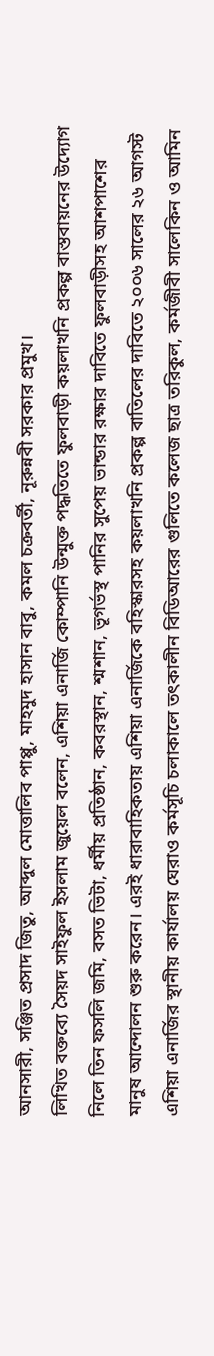আনসারী, সঞ্জিত প্রসাদ জিতু, আব্দুল মোত্তালিব পাপ্পু, মাহমুদ হাসান বাবু, কমল চক্রবর্তী, নূরুন্নবী সরকার প্রমুখ।
লিখিত বক্তব্যে সৈয়দ সাইফুল ইসলাম জুয়েল বলেন, এশিয়া এনার্জি কোম্পানি উন্মুক্ত পদ্ধতিতে ফুলবাড়ী কয়লাখনি প্রকল্প বাস্তবায়নের উদ্যোগ নিলে তিন ফসলি জমি, বসত ভিটা, ধর্মীয় প্রতিষ্ঠান, কবরস্থান, শ্মশান, ভূগর্ভস্থ পানির সুপেয় ভান্ডার রক্ষার দাবিতে ফুলবাড়ীসহ আশপাশের মানুষ আন্দোলন শুরু করেন। এরই ধারাবাহিকতায় এশিয়া এনার্জিকে বহিস্কারসহ কয়লাখনি প্রকল্প বাতিলের দাবিতে ২০০৬ সালের ২৬ আগস্ট এশিয়া এনার্জির স্থানীয় কার্যালয় ঘেরাও কর্মসূচি চলাকালে তৎকালীন বিডিআরের গুলিতে কলেজ ছাত্র তরিকুল, কর্মজীবী সালেকিন ও আমিন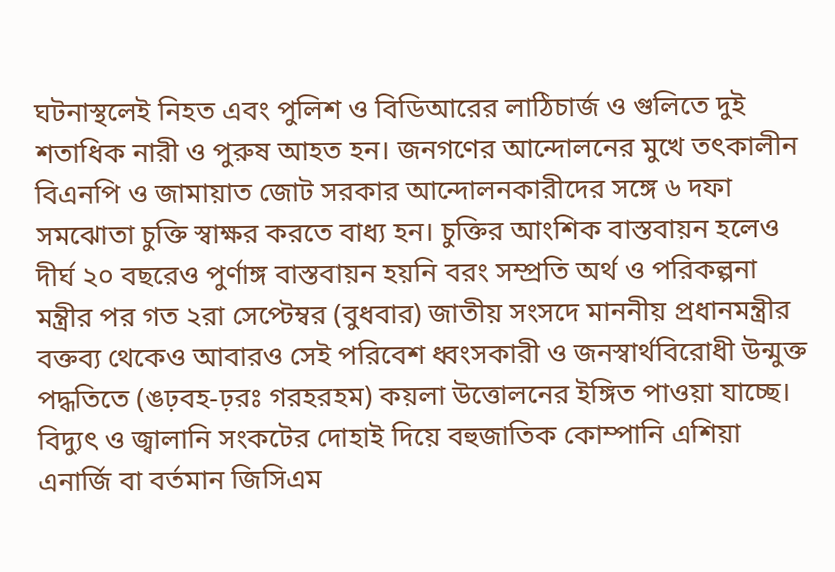ঘটনাস্থলেই নিহত এবং পুলিশ ও বিডিআরের লাঠিচার্জ ও গুলিতে দুই শতাধিক নারী ও পুরুষ আহত হন। জনগণের আন্দোলনের মুখে তৎকালীন বিএনপি ও জামায়াত জোট সরকার আন্দোলনকারীদের সঙ্গে ৬ দফা সমঝোতা চুক্তি স্বাক্ষর করতে বাধ্য হন। চুক্তির আংশিক বাস্তবায়ন হলেও দীর্ঘ ২০ বছরেও পুর্ণাঙ্গ বাস্তবায়ন হয়নি বরং সম্প্রতি অর্থ ও পরিকল্পনা মন্ত্রীর পর গত ২রা সেপ্টেম্বর (বুধবার) জাতীয় সংসদে মাননীয় প্রধানমন্ত্রীর বক্তব্য থেকেও আবারও সেই পরিবেশ ধ্বংসকারী ও জনস্বার্থবিরোধী উন্মুক্ত পদ্ধতিতে (ঙঢ়বহ-ঢ়রঃ গরহরহম) কয়লা উত্তোলনের ইঙ্গিত পাওয়া যাচ্ছে। বিদ্যুৎ ও জ্বালানি সংকটের দোহাই দিয়ে বহুজাতিক কোম্পানি এশিয়া এনার্জি বা বর্তমান জিসিএম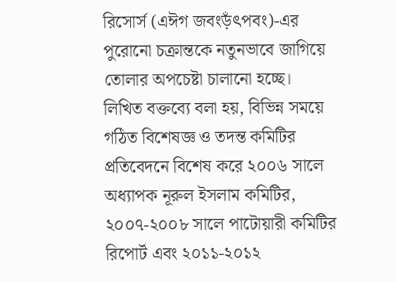রিসোর্স (এঈগ জবংড়ঁৎপবং)-এর পুরোনো চক্রান্তকে নতুনভাবে জাগিয়ে তোলার অপচেষ্টা চালানো হচ্ছে।
লিখিত বক্তব্যে বলা হয়, বিভিন্ন সময়ে গঠিত বিশেষজ্ঞ ও তদন্ত কমিটির প্রতিবেদনে বিশেষ করে ২০০৬ সালে অধ্যাপক নূরুল ইসলাম কমিটির, ২০০৭-২০০৮ সালে পাটোয়ারী কমিটির রিপোর্ট এবং ২০১১-২০১২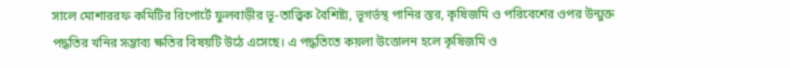সালে মোশাররফ কমিটির রিপোর্টে ফুলবাড়ীর ভূ-তাত্ত্বিক বৈশিষ্ট্য, ভূগর্ভস্থ পানির স্তর, কৃষিজমি ও পরিবেশের ওপর উন্মুক্ত পদ্ধতির খনির সম্ভাব্য ক্ষতির বিষয়টি উঠে এসেছে। এ পদ্ধতিতে কয়লা উত্তোলন হলে কৃষিজমি ও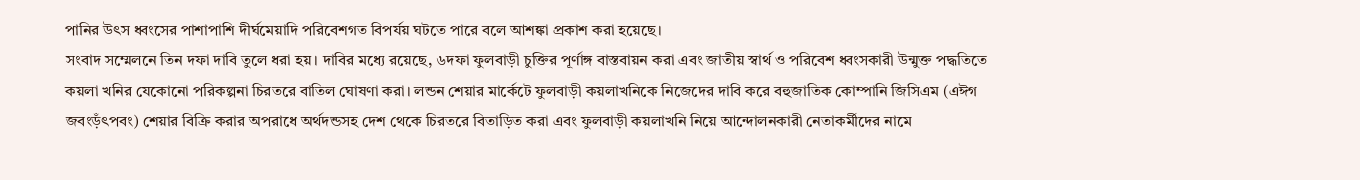পানির উৎস ধ্বংসের পাশাপাশি দীর্ঘমেয়াদি পরিবেশগত বিপর্যয় ঘটতে পারে বলে আশঙ্কা প্রকাশ করা হয়েছে।
সংবাদ সম্মেলনে তিন দফা দাবি তুলে ধরা হয়। দাবির মধ্যে রয়েছে, ৬দফা ফুলবাড়ী চুক্তির পূর্ণাঙ্গ বাস্তবায়ন করা এবং জাতীয় স্বার্থ ও পরিবেশ ধ্বংসকারী উন্মুক্ত পদ্ধতিতে কয়লা খনির যেকোনো পরিকল্পনা চিরতরে বাতিল ঘোষণা করা। লন্ডন শেয়ার মার্কেটে ফুলবাড়ী কয়লাখনিকে নিজেদের দাবি করে বহুজাতিক কোম্পানি জিসিএম (এঈগ জবংড়ঁৎপবং) শেয়ার বিক্রি করার অপরাধে অর্থদন্ডসহ দেশ থেকে চিরতরে বিতাড়িত করা এবং ফুলবাড়ী কয়লাখনি নিয়ে আন্দোলনকারী নেতাকর্মীদের নামে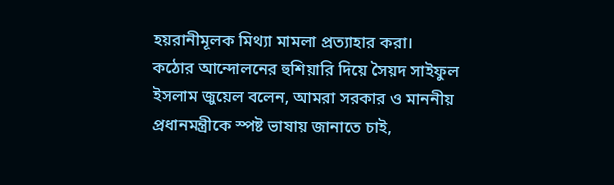হয়রানীমূলক মিথ্যা মামলা প্রত্যাহার করা।
কঠোর আন্দোলনের হুশিয়ারি দিয়ে সৈয়দ সাইফুল ইসলাম জুয়েল বলেন, আমরা সরকার ও মাননীয় প্রধানমন্ত্রীকে স্পষ্ট ভাষায় জানাতে চাই,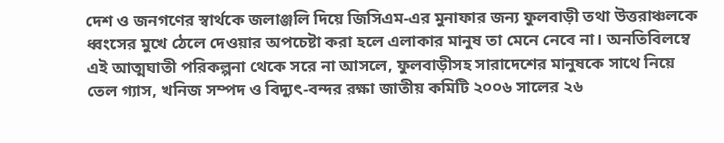দেশ ও জনগণের স্বার্থকে জলাঞ্জলি দিয়ে জিসিএম-এর মুনাফার জন্য ফুলবাড়ী তথা উত্তরাঞ্চলকে ধ্বংসের মুখে ঠেলে দেওয়ার অপচেষ্টা করা হলে এলাকার মানুষ তা মেনে নেবে না। অনতিবিলম্বে এই আত্মঘাতী পরিকল্পনা থেকে সরে না আসলে, ফুলবাড়ীসহ সারাদেশের মানুষকে সাথে নিয়ে তেল গ্যাস, খনিজ সম্পদ ও বিদ্যুৎ-বন্দর রক্ষা জাতীয় কমিটি ২০০৬ সালের ২৬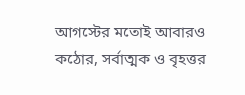আগস্টের মতোই আবারও কঠোর, সর্বাত্মক ও বৃহত্তর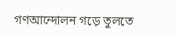গণআন্দোলন গড়ে তুলতে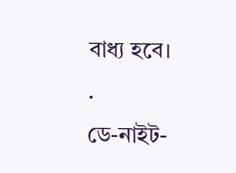বাধ্য হবে।
.
ডে-নাইট-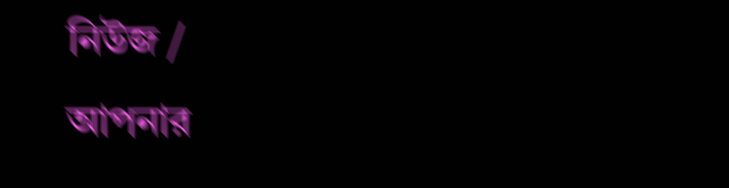নিউজ /
আপনার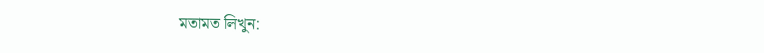মতামত লিখুন: